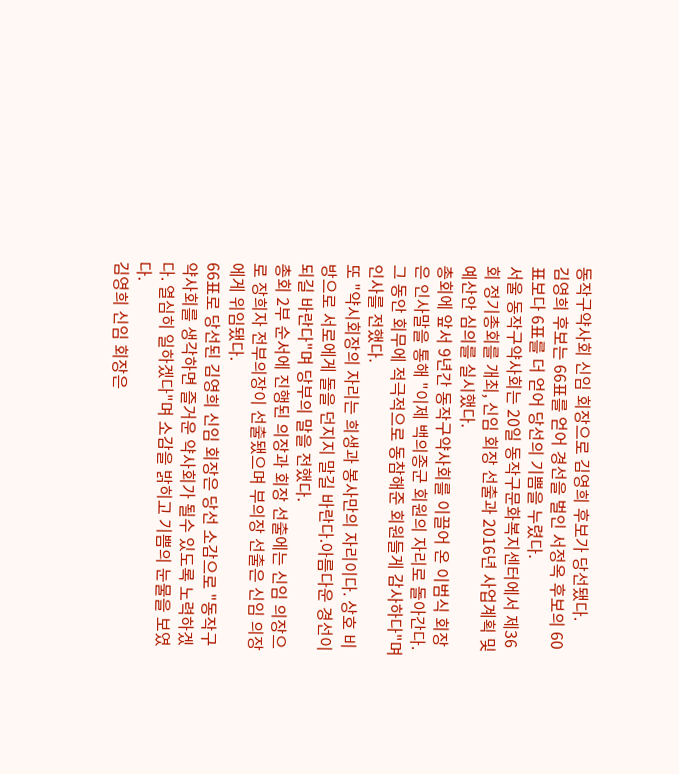동작구약사회 신임 회장으로 김영희 후보가 당선됐다.
김영희 후보는 66표를 얻어 경선을 벌인 서정옥 후보의 60표보다 6표를 더 얻어 당선의 기쁨을 누렸다.
서울 동작구약사회는 20일 동작구문화복지센터에서 제36회 정기총회를 개최, 신임 회장 선출과 2016년 사업계획 및 예산안 심의를 실시했다.
총회에 앞서 9년간 동작구약사회를 이끌어 온 이범식 회장은 인사말을 통해 "이제 백의종군 회원의 자리로 돌아간다. 그 동안 회무에 적극적으로 동참해준 회원들게 감사하다"며 인사를 전했다.
또 "약시회장의 자리는 희생과 봉사만의 자리이다. 상호 비방으로 서로에게 돌을 던지지 말길 바란다.아름다운 경선이 되길 바란다"며 당부의 말을 전했다.
총회 2부 순서에 진행된 의장과 회장 선출에는 신임 의장으로 장희자 전부의장이 선출됐으며 부의장 선출은 신임 의장에게 위임됐다.
66표로 당선된 김영희 신임 회장은 당선 소감으로 "동작구약사회를 생각하면 즐거운 약사회가 될수 있도록 노력하겠다. 열심히 일하겠다"며 소감을 밝히고 기쁨의 눈물을 보였다.
김영희 신임 회장은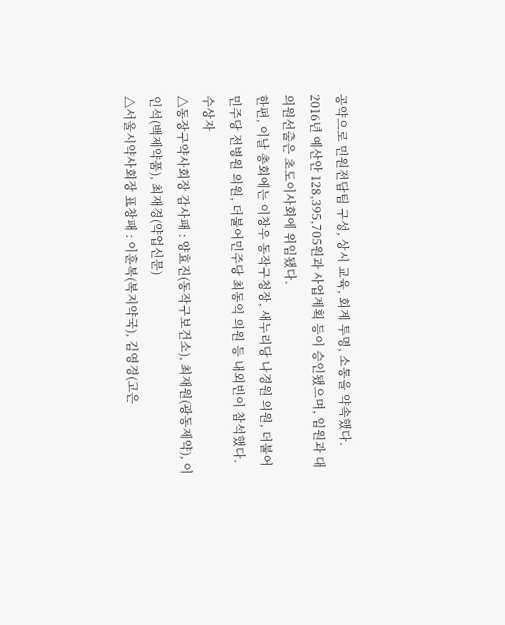공약으로 민원전담팀 구성, 상시 교육, 회계 투명, 소통을 약속했다.
2016년 예산안 128,395,705원과 사업계획 등이 승인됐으며, 임원과 대의원선출은 초도이사회에 위임됐다.
한편, 이날 총회에는 이창우 동작구청장, 새누리당 나경원 의원, 더불어민주당 전병원 의원, 더불어민주당 최동익 의원 등 내외빈이 참석했다.
수상자
△동장구약사회장 감사패 : 양효진(동작구보건소), 최재원(광동제약), 이인석(백제약품), 최재경(약업신문)
△서울시약사회장 표창패 : 이훈복(복지약국), 김영경(고은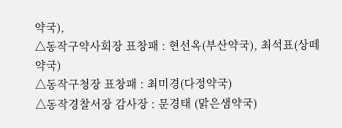약국),
△동작구약사회장 표창패 : 현선옥(부산약국), 최석표(상떼약국)
△동작구청장 표창패 : 최미경(다정약국)
△동작경찰서장 감사장 : 문경태 (맑은샘약국)